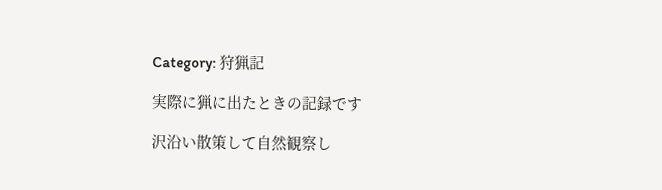Category: 狩猟記

実際に猟に出たときの記録です

沢沿い散策して自然観察し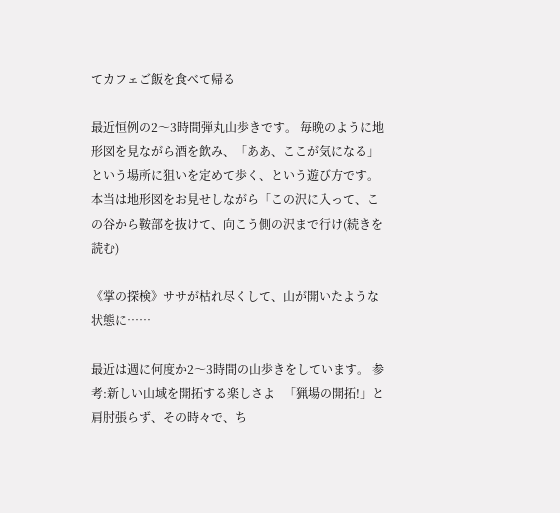てカフェご飯を食べて帰る

最近恒例の2〜3時間弾丸山歩きです。 毎晩のように地形図を見ながら酒を飲み、「ああ、ここが気になる」という場所に狙いを定めて歩く、という遊び方です。 本当は地形図をお見せしながら「この沢に入って、この谷から鞍部を抜けて、向こう側の沢まで行け(続きを読む)

《掌の探検》ササが枯れ尽くして、山が開いたような状態に……

最近は週に何度か2〜3時間の山歩きをしています。 参考:新しい山域を開拓する楽しさよ   「猟場の開拓!」と肩肘張らず、その時々で、ち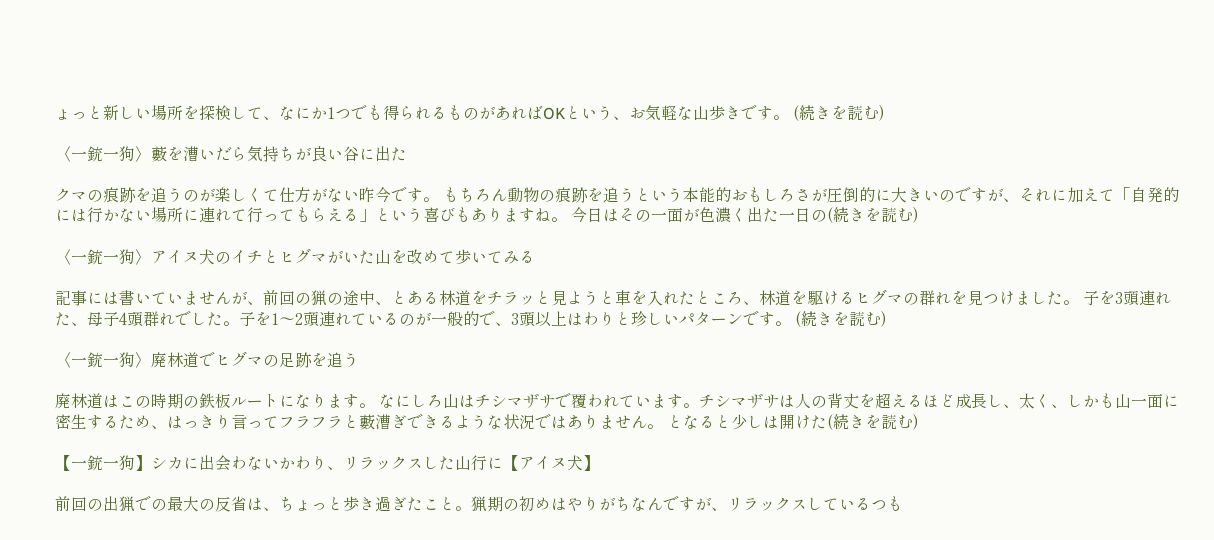ょっと新しい場所を探検して、なにか1つでも得られるものがあればOKという、お気軽な山歩きです。 (続きを読む)

〈一銃一狗〉藪を漕いだら気持ちが良い谷に出た

クマの痕跡を追うのが楽しくて仕方がない昨今です。 もちろん動物の痕跡を追うという本能的おもしろさが圧倒的に大きいのですが、それに加えて「自発的には行かない場所に連れて行ってもらえる」という喜びもありますね。 今日はその一面が色濃く出た一日の(続きを読む)

〈一銃一狗〉アイヌ犬のイチとヒグマがいた山を改めて歩いてみる

記事には書いていませんが、前回の猟の途中、とある林道をチラッと見ようと車を入れたところ、林道を駆けるヒグマの群れを見つけました。 子を3頭連れた、母子4頭群れでした。子を1〜2頭連れているのが一般的で、3頭以上はわりと珍しいパターンです。 (続きを読む)

〈一銃一狗〉廃林道でヒグマの足跡を追う

廃林道はこの時期の鉄板ルートになります。 なにしろ山はチシマザサで覆われています。チシマザサは人の背丈を超えるほど成長し、太く、しかも山一面に密生するため、はっきり言ってフラフラと藪漕ぎできるような状況ではありません。 となると少しは開けた(続きを読む)

【一銃一狗】シカに出会わないかわり、リラックスした山行に【アイヌ犬】

前回の出猟での最大の反省は、ちょっと歩き過ぎたこと。猟期の初めはやりがちなんですが、リラックスしているつも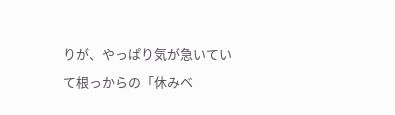りが、やっぱり気が急いていて根っからの「休みベ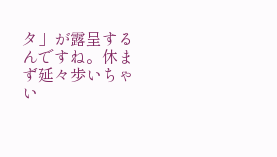タ」が露呈するんですね。休まず延々歩いちゃい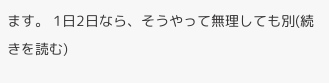ます。 1日2日なら、そうやって無理しても別(続きを読む)